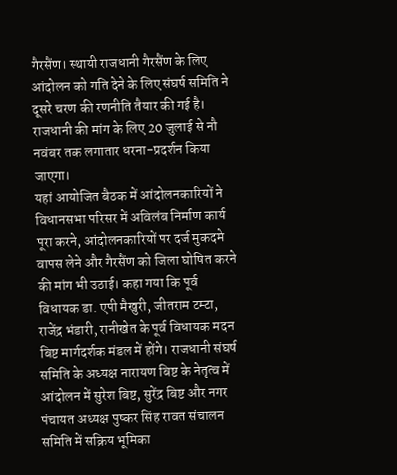गैरसैंण। स्थायी राजधानी गैरसैंण के लिए आंदोलन को गति देने के लिए संघर्ष समिति ने दूसरे चरण की रणनीति तैयार की गई है। राजधानी की मांग के लिए 20 जुलाई से नौ नवंबर तक लगातार धरना-प्रदर्शन किया जाएगा।
यहां आयोजित बैठक में आंदोलनकारियों ने विधानसभा परिसर में अविलंब निर्माण कार्य पूरा करने, आंदोलनकारियों पर दर्ज मुकदमे वापस लेने और गैरसैंण को जिला घोषित करने की मांग भी उठाई। कहा गया कि पूर्व विधायक डा. एपी मैखुरी, जीतराम टम्टा, राजेंद्र भंडारी, रानीखेत के पूर्व विधायक मदन बिष्ट मार्गदर्शक मंडल में होंगे। राजधानी संघर्ष समिति के अध्यक्ष नारायण बिष्ट के नेतृत्व में आंदोलन में सुरेश बिष्ट, सुरेंद्र बिष्ट और नगर पंचायत अध्यक्ष पुष्कर सिंह रावत संचालन समिति में सक्रिय भूमिका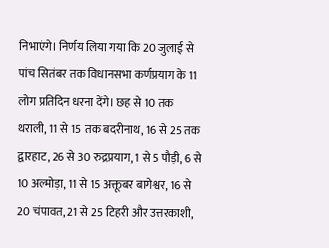निभाएंगे। निर्णय लिया गया कि 20 जुलाई से पांच सितंबर तक विधानसभा कर्णप्रयाग के 11 लोग प्रतिदिन धरना देंगे। छह से 10 तक थराली, 11 से 15 तक बदरीनाथ, 16 से 25 तक द्वारहाट, 26 से 30 रुद्रप्रयाग, 1 से 5 पौड़ी, 6 से 10 अल्मोड़ा, 11 से 15 अक्तूबर बागेश्वर, 16 से 20 चंपावत, 21 से 25 टिहरी और उत्तरकाशी,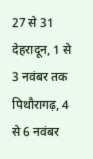27 से 31 देहरादून, 1 से 3 नवंबर तक पिथौरागढ़, 4 से 6 नवंबर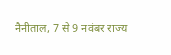नैनीताल, 7 से 9 नवंबर राज्य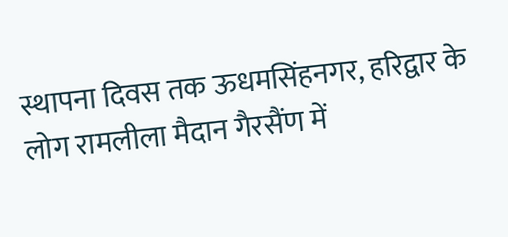स्थापना दिवस तक ऊधमसिंहनगर, हरिद्वार के लोग रामलीला मैदान गैरसैंण में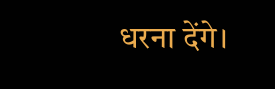धरना देंगे।